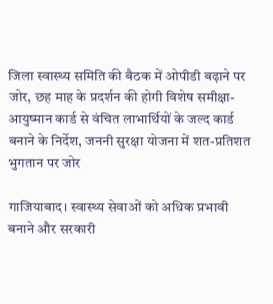जिला स्वास्थ्य समिति की बैठक में ओपीडी बढ़ाने पर जोर, छह माह के प्रदर्शन की होगी विशेष समीक्षा-आयुष्मान कार्ड से वंचित लाभार्थियों के जल्द कार्ड बनाने के निर्देश, जननी सुरक्षा योजना में शत-प्रतिशत भुगतान पर जोर

गाजियाबाद। स्वास्थ्य सेवाओं को अधिक प्रभावी बनाने और सरकारी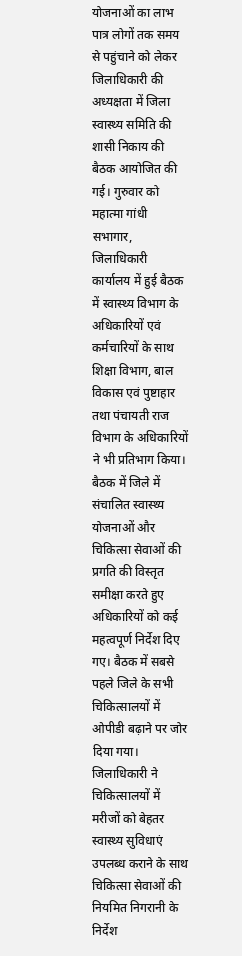योजनाओं का लाभ पात्र लोगों तक समय से पहुंचाने को लेकर जिलाधिकारी की अध्यक्षता में जिला स्वास्थ्य समिति की शासी निकाय की बैठक आयोजित की गई। गुरुवार को महात्मा गांधी सभागार, जिलाधिकारी कार्यालय में हुई बैठक में स्वास्थ्य विभाग के अधिकारियों एवं कर्मचारियों के साथ शिक्षा विभाग, बाल विकास एवं पुष्टाहार तथा पंचायती राज विभाग के अधिकारियों ने भी प्रतिभाग किया। बैठक में जिले में संचालित स्वास्थ्य योजनाओं और चिकित्सा सेवाओं की प्रगति की विस्तृत समीक्षा करते हुए अधिकारियों को कई महत्वपूर्ण निर्देश दिए गए। बैठक में सबसे पहले जिले के सभी चिकित्सालयों में ओपीडी बढ़ाने पर जोर दिया गया। जिलाधिकारी ने चिकित्सालयों में मरीजों को बेहतर स्वास्थ्य सुविधाएं उपलब्ध कराने के साथ चिकित्सा सेवाओं की नियमित निगरानी के निर्देश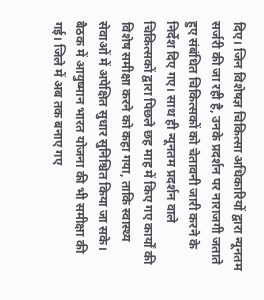दिए। जिन विशेषज्ञ चिकित्सा अधिकारियों द्वारा न्यूनतम सर्जरी की जा रही है, उनके प्रदर्शन पर नाराजगी जताते हुए संबंधित चिकित्सकों को चेतावनी जारी करने के निर्देश दिए गए। साथ ही न्यूनतम प्रदर्शन वाले चिकित्सकों द्वारा पिछले छह माह में किए गए कार्यों की विशेष समीक्षा करने को कहा गया, ताकि स्वास्थ्य सेवाओं में अपेक्षित सुधार सुनिश्चित किया जा सके। बैठक में आयुष्मान भारत योजना की भी समीक्षा की गई। जिले में अब तक बनाए गए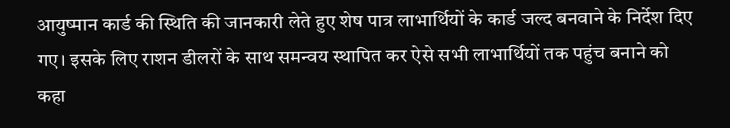आयुष्मान कार्ड की स्थिति की जानकारी लेते हुए शेष पात्र लाभार्थियों के कार्ड जल्द बनवाने के निर्देश दिए गए। इसके लिए राशन डीलरों के साथ समन्वय स्थापित कर ऐसे सभी लाभार्थियों तक पहुंच बनाने को कहा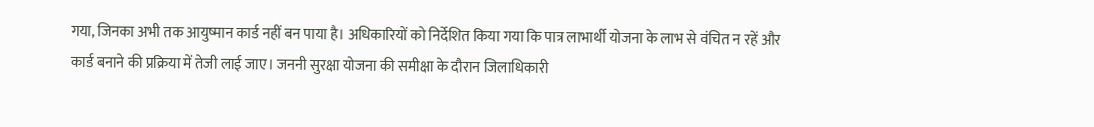गया, जिनका अभी तक आयुष्मान कार्ड नहीं बन पाया है। अधिकारियों को निर्देशित किया गया कि पात्र लाभार्थी योजना के लाभ से वंचित न रहें और कार्ड बनाने की प्रक्रिया में तेजी लाई जाए। जननी सुरक्षा योजना की समीक्षा के दौरान जिलाधिकारी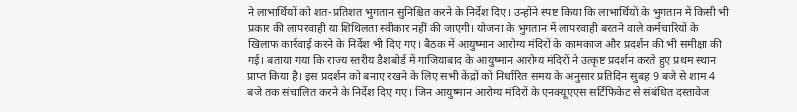ने लाभार्थियों को शत-प्रतिशत भुगतान सुनिश्चित करने के निर्देश दिए। उन्होंने स्पष्ट किया कि लाभार्थियों के भुगतान में किसी भी प्रकार की लापरवाही या शिथिलता स्वीकार नहीं की जाएगी। योजना के भुगतान में लापरवाही बरतने वाले कर्मचारियों के खिलाफ कार्रवाई करने के निर्देश भी दिए गए। बैठक में आयुष्मान आरोग्य मंदिरों के कामकाज और प्रदर्शन की भी समीक्षा की गई। बताया गया कि राज्य स्तरीय डैशबोर्ड में गाजियाबाद के आयुष्मान आरोग्य मंदिरों ने उत्कृष्ट प्रदर्शन करते हुए प्रथम स्थान प्राप्त किया है। इस प्रदर्शन को बनाए रखने के लिए सभी केंद्रों को निर्धारित समय के अनुसार प्रतिदिन सुबह 9 बजे से शाम 4 बजे तक संचालित करने के निर्देश दिए गए। जिन आयुष्मान आरोग्य मंदिरों के एनक्यूएएस सर्टिफिकेट से संबंधित दस्तावेज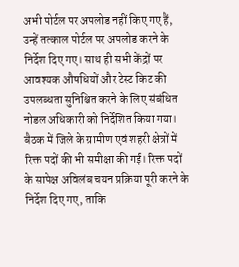अभी पोर्टल पर अपलोड नहीं किए गए हैं, उन्हें तत्काल पोर्टल पर अपलोड करने के निर्देश दिए गए। साथ ही सभी केंद्रों पर आवश्यक औषधियों और टेस्ट किट की उपलब्धता सुनिश्चित करने के लिए संबंधित नोडल अधिकारी को निर्देशित किया गया। बैठक में जिले के ग्रामीण एवं शहरी क्षेत्रों में रिक्त पदों की भी समीक्षा की गई। रिक्त पदों के सापेक्ष अविलंब चयन प्रक्रिया पूरी करने के निर्देश दिए गए, ताकि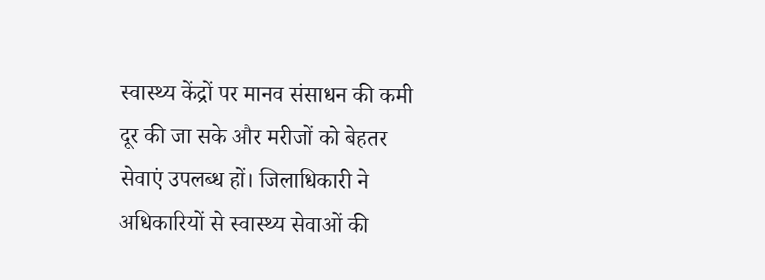स्वास्थ्य केंद्रों पर मानव संसाधन की कमी दूर की जा सके और मरीजों को बेहतर सेवाएं उपलब्ध हों। जिलाधिकारी ने अधिकारियों से स्वास्थ्य सेवाओं की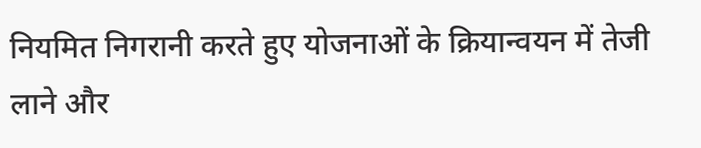नियमित निगरानी करते हुए योजनाओं के क्रियान्वयन में तेजी लाने और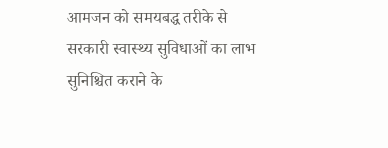आमजन को समयबद्ध तरीके से सरकारी स्वास्थ्य सुविधाओं का लाभ सुनिश्चित कराने के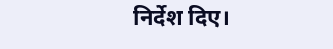निर्देश दिए।